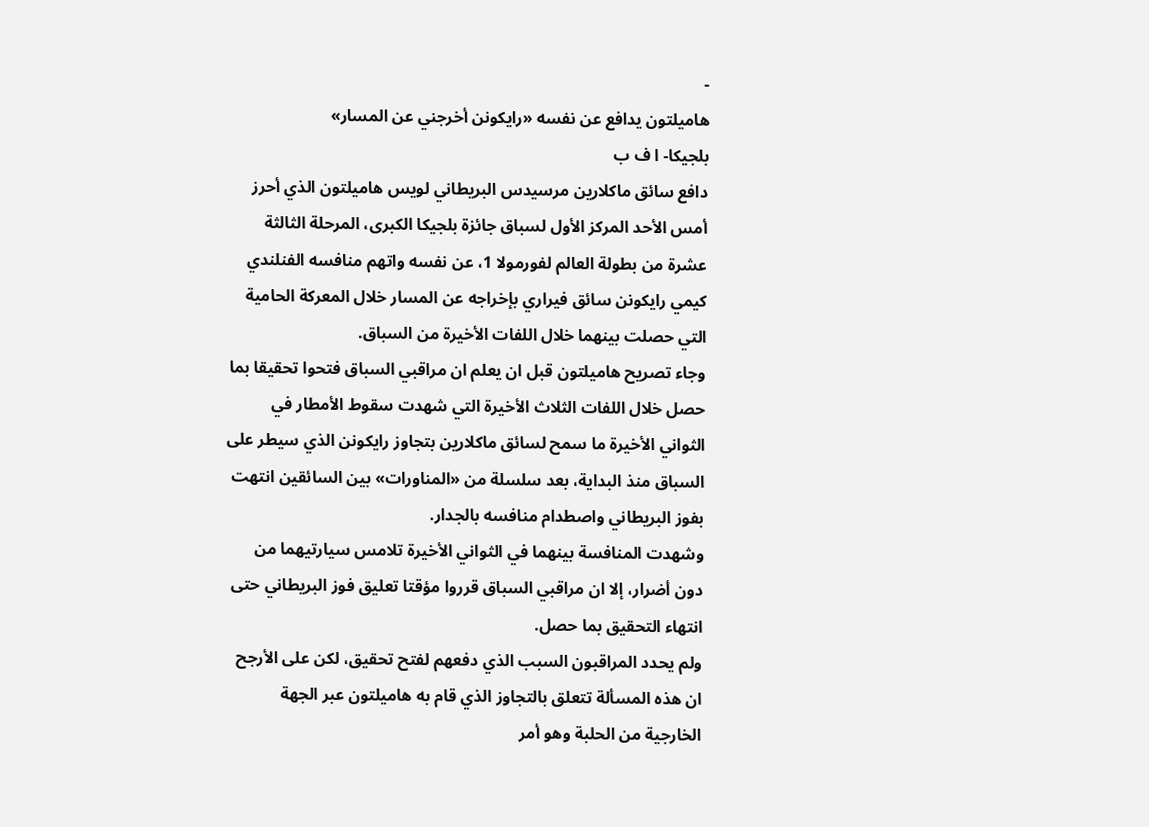-
هاميلتون يدافع عن نفسه «رايكونن أخرجني عن المسار»
بلجيكا- ا ف ب
دافع سائق ماكلارين مرسيدس البريطاني لويس هاميلتون الذي أحرز أمس الأحد المركز الأول لسباق جائزة بلجيكا الكبرى، المرحلة الثالثة عشرة من بطولة العالم لفورمولا 1، عن نفسه واتهم منافسه الفنلندي كيمي رايكونن سائق فيراري بإخراجه عن المسار خلال المعركة الحامية التي حصلت بينهما خلال اللفات الأخيرة من السباق.
وجاء تصريح هاميلتون قبل ان يعلم ان مراقبي السباق فتحوا تحقيقا بما حصل خلال اللفات الثلاث الأخيرة التي شهدت سقوط الأمطار في الثواني الأخيرة ما سمح لسائق ماكلارين بتجاوز رايكونن الذي سيطر على السباق منذ البداية، بعد سلسلة من «المناورات» بين السائقين انتهت بفوز البريطاني واصطدام منافسه بالجدار.
وشهدت المنافسة بينهما في الثواني الأخيرة تلامس سيارتيهما من دون أضرار، إلا ان مراقبي السباق قرروا مؤقتا تعليق فوز البريطاني حتى انتهاء التحقيق بما حصل.
ولم يحدد المراقبون السبب الذي دفعهم لفتح تحقيق، لكن على الأرجح ان هذه المسألة تتعلق بالتجاوز الذي قام به هاميلتون عبر الجهة الخارجية من الحلبة وهو أمر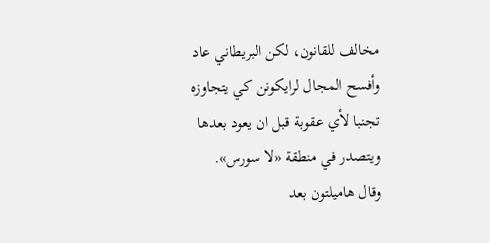مخالف للقانون، لكن البريطاني عاد وأفسح المجال لرايكونن كي يتجاوزه تجنبا لأي عقوبة قبل ان يعود بعدها ويتصدر في منطقة «لا سورس».
وقال هاميلتون بعد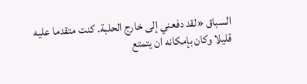السباق «لقد دفعني إلى خارج الحلبة. كنت متقدما عليه قليلا وكان بإمكانه ان يتمتع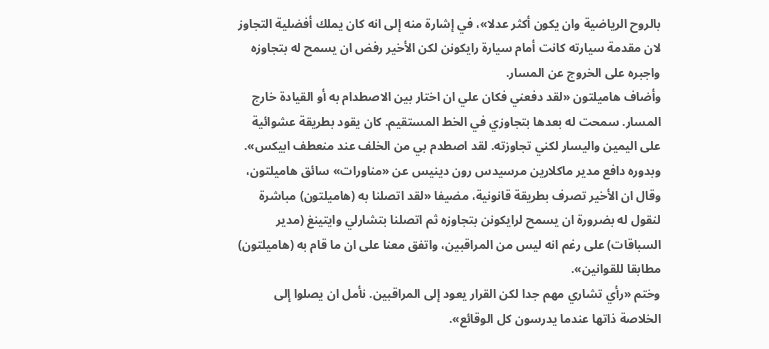بالروح الرياضية وان يكون أكثر عدلا»، في إشارة منه إلى انه كان يملك أفضلية التجاوز لان مقدمة سيارته كانت أمام سيارة رايكونن لكن الأخير رفض ان يسمح له بتجاوزه واجبره على الخروج عن المسار.
وأضاف هاميلتون «لقد دفعني فكان علي ان اختار بين الاصطدام به أو القيادة خارج المسار. سمحت له بعدها بتجاوزي في الخط المستقيم. كان يقود بطريقة عشوائية على اليمين واليسار لكني تجاوزته. لقد اصطدم بي من الخلف عند منعطف ابيكس».
وبدوره دافع مدير ماكلارين مرسيدس رون دينيس عن «مناورات» سائق هاميلتون، وقال ان الأخير تصرف بطريقة قانونية، مضيفا «لقد اتصلنا به (هاميلتون) مباشرة لنقول له بضرورة ان يسمح لرايكونن بتجاوزه ثم اتصلنا بتشارلي وايتينغ (مدير السباقات) على رغم انه ليس من المراقبين، واتفق معنا على ان ما قام به (هاميلتون) مطابقا للقوانين».
وختم «رأي تشاري مهم جدا لكن القرار يعود إلى المراقبين. نأمل ان يصلوا إلى الخلاصة ذاتها عندما يدرسون كل الوقائع».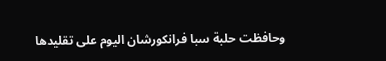وحافظت حلبة سبا فرانكورشان اليوم على تقليدها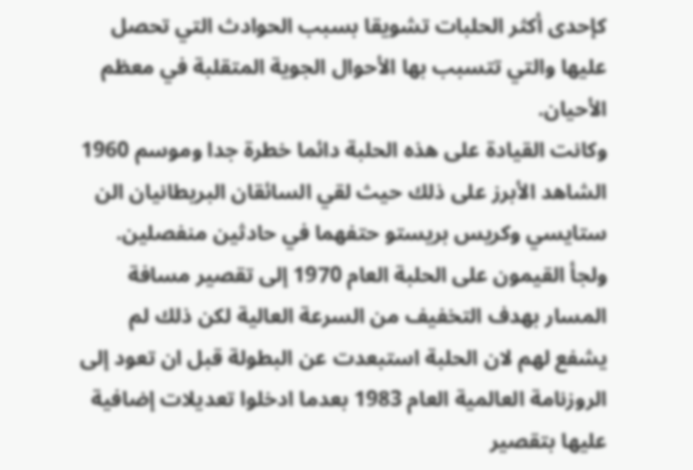كإحدى أكثر الحلبات تشويقا بسبب الحوادث التي تحصل عليها والتي تتسبب بها الأحوال الجوية المتقلبة في معظم الأحيان.
وكانت القيادة على هذه الحلبة دائما خطرة جدا وموسم 1960 الشاهد الأبرز على ذلك حيث لقي السائقان البريطانيان الن ستايسي وكريس بريستو حتفهما في حادثين منفصلين.
ولجأ القيمون على الحلبة العام 1970 إلى تقصير مسافة المسار بهدف التخفيف من السرعة العالية لكن ذلك لم يشفع لهم لان الحلبة استبعدت عن البطولة قبل ان تعود إلى الروزنامة العالمية العام 1983 بعدما ادخلوا تعديلات إضافية عليها بتقصير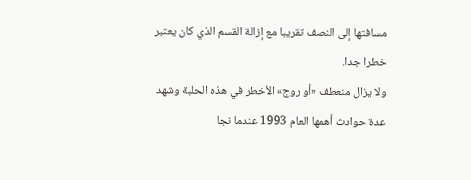مسافتها إلى النصف تقريبا مع إزالة القسم الذي كان يعتبر خطرا جدا.
ولا يزال منعطف «أو روج» الأخطر في هذه الحلبة وشهد عدة حوادث أهمها العام 1993 عندما نجا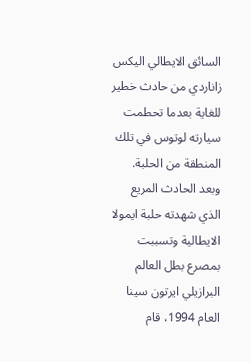السائق الايطالي اليكس زاناردي من حادث خطير للغاية بعدما تحطمت سيارته لوتوس في تلك المنطقة من الحلبة.
وبعد الحادث المريع الذي شهدته حلبة ايمولا الايطالية وتسببت بمصرع بطل العالم البرازيلي ايرتون سينا العام 1994، قام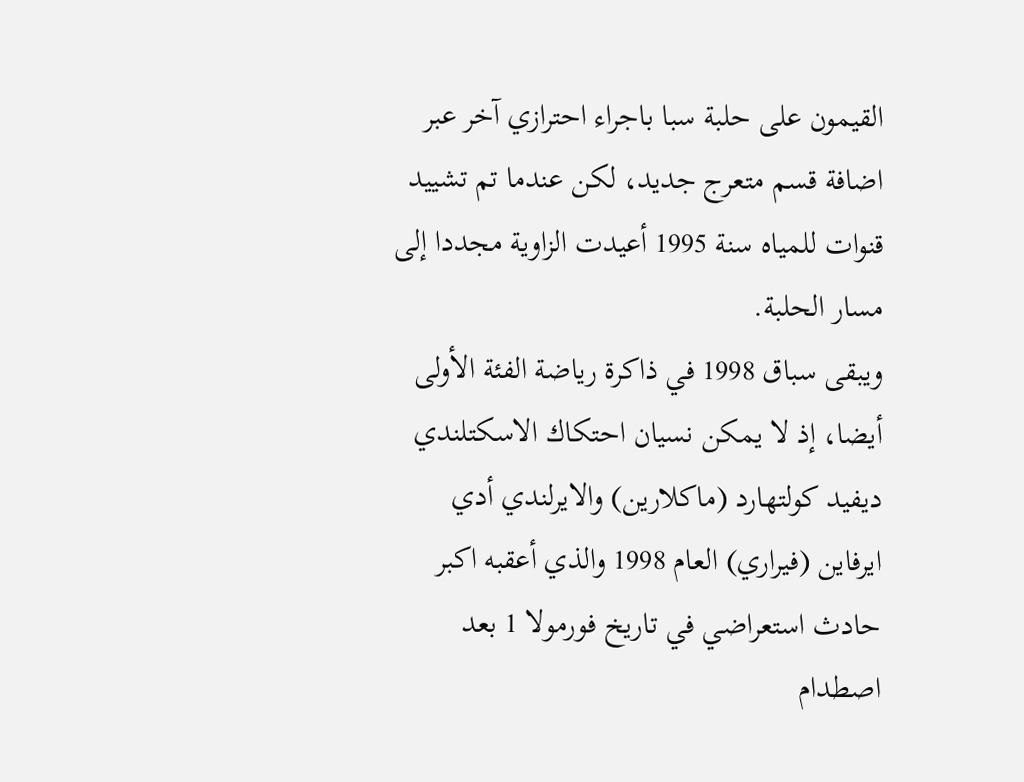القيمون على حلبة سبا باجراء احترازي آخر عبر اضافة قسم متعرج جديد، لكن عندما تم تشييد قنوات للمياه سنة 1995 أعيدت الزاوية مجددا إلى مسار الحلبة.
ويبقى سباق 1998 في ذاكرة رياضة الفئة الأولى أيضا، إذ لا يمكن نسيان احتكاك الاسكتلندي ديفيد كولتهارد (ماكلارين) والايرلندي أدي ايرفاين (فيراري) العام 1998 والذي أعقبه اكبر حادث استعراضي في تاريخ فورمولا 1 بعد اصطدام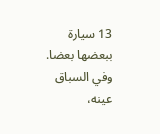13 سيارة ببعضها بعضا.
وفي السباق عينه،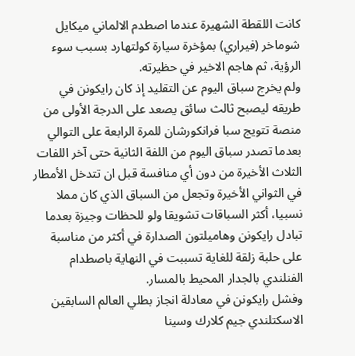كانت اللقطة الشهيرة عندما اصطدم الالماني ميكايل شوماخر (فيراري) بمؤخرة سيارة كولتهارد بسبب سوء الرؤية، ثم هاجم الاخير في حظيرته.
ولم يخرج سباق اليوم عن التقليد إذ كان رايكونن في طريقه ليصبح ثالث سائق يصعد على الدرجة الأولى من منصة تتويج سبا فرانكورشان للمرة الرابعة على التوالي بعدما تصدر سباق اليوم من اللفة الثانية حتى آخر اللفات الثلاث الأخيرة من دون أي منافسة قبل ان تتدخل الأمطار في الثواني الأخيرة وتجعل من السباق الذي كان مملا نسبيا، أكثر السباقات تشويقا ولو للحظات وجيزة بعدما تبادل رايكونن وهاميلتون الصدارة في أكثر من مناسبة على حلبة زلقة للغاية تسببت في النهاية باصطدام الفنلندي بالجدار المحيط بالمسار.
وفشل رايكونن في معادلة انجاز بطلي العالم السابقين الاسكتلندي جيم كلارك وسينا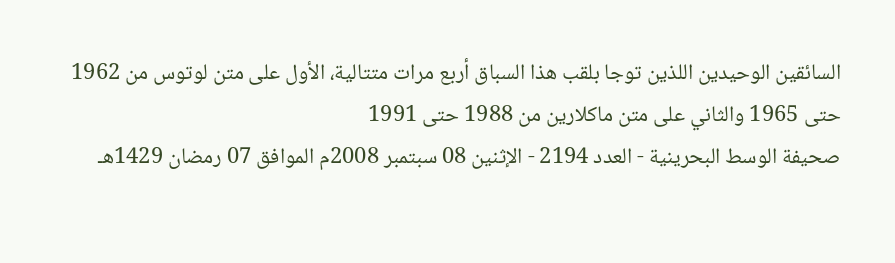السائقين الوحيدين اللذين توجا بلقب هذا السباق أربع مرات متتالية، الأول على متن لوتوس من 1962 حتى 1965 والثاني على متن ماكلارين من 1988 حتى 1991
صحيفة الوسط البحرينية - العدد 2194 - الإثنين 08 سبتمبر 2008م الموافق 07 رمضان 1429هـ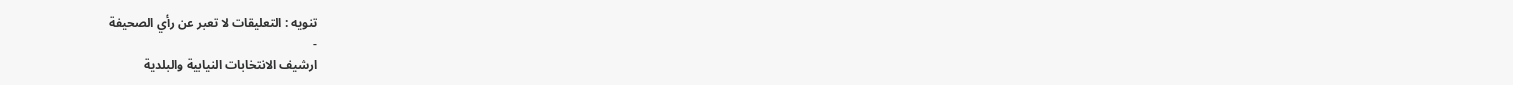تنويه : التعليقات لا تعبر عن رأي الصحيفة
-
ارشيف الانتخابات النيابية والبلدية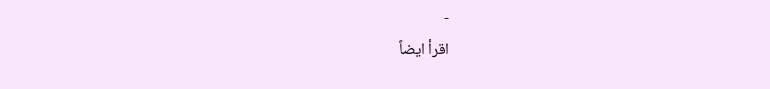-
اقرأ ايضاً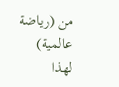من (رياضة عالمية) لهذا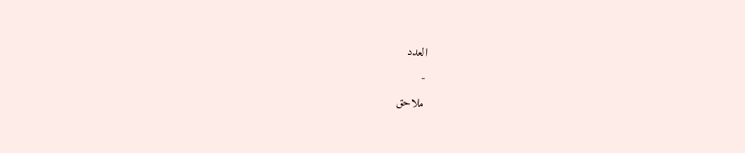العدد
-
ملاحق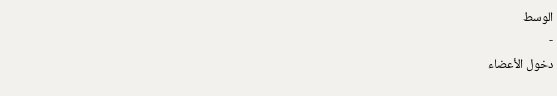الوسط
-
دخول الأعضاء